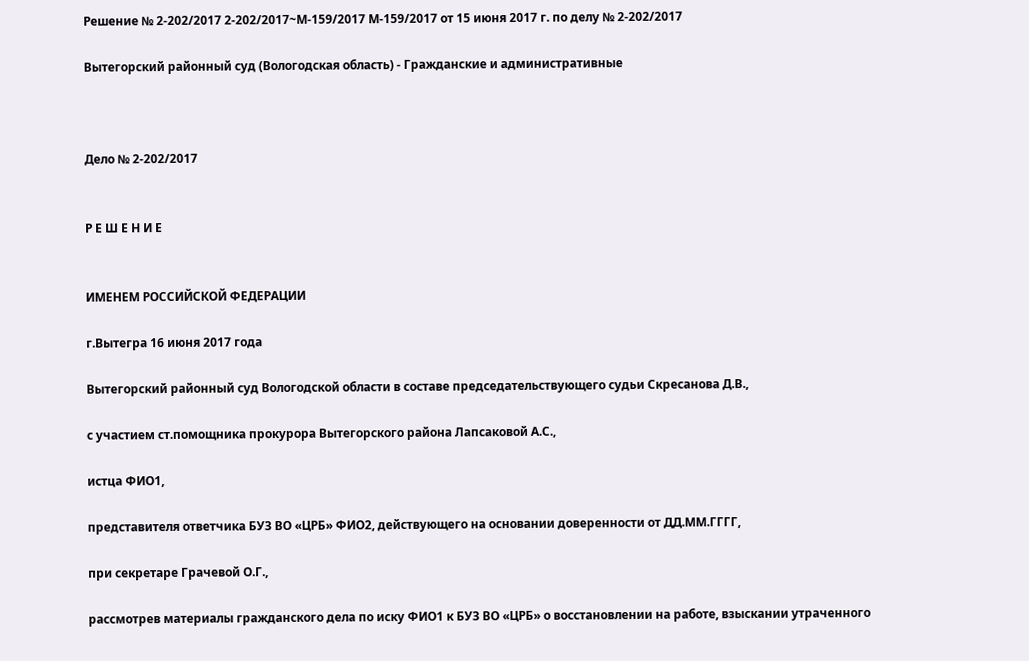Решение № 2-202/2017 2-202/2017~М-159/2017 М-159/2017 от 15 июня 2017 г. по делу № 2-202/2017

Вытегорский районный суд (Вологодская область) - Гражданские и административные



Дело № 2-202/2017


Р Е Ш Е Н И Е


ИМЕНЕМ РОССИЙСКОЙ ФЕДЕРАЦИИ

г.Вытегра 16 июня 2017 года

Вытегорский районный суд Вологодской области в составе председательствующего судьи Скресанова Д.В.,

с участием ст.помощника прокурора Вытегорского района Лапсаковой А.С.,

истца ФИО1,

представителя ответчика БУЗ ВО «ЦРБ» ФИО2, действующего на основании доверенности от ДД.ММ.ГГГГ,

при секретаре Грачевой О.Г.,

рассмотрев материалы гражданского дела по иску ФИО1 к БУЗ ВО «ЦРБ» о восстановлении на работе, взыскании утраченного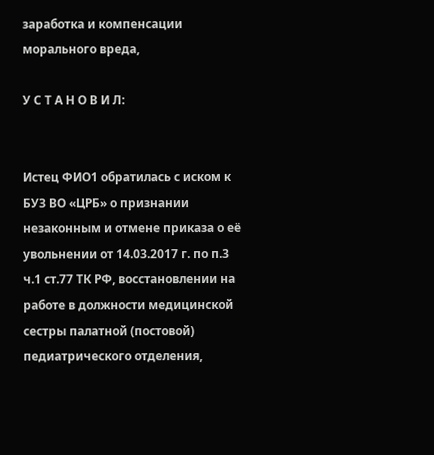заработка и компенсации морального вреда,

У С Т А Н О В И Л:


Истец ФИО1 обратилась с иском к БУЗ ВО «ЦРБ» о признании незаконным и отмене приказа о её увольнении от 14.03.2017 г. по п.3 ч.1 ст.77 ТК РФ, восстановлении на работе в должности медицинской сестры палатной (постовой) педиатрического отделения,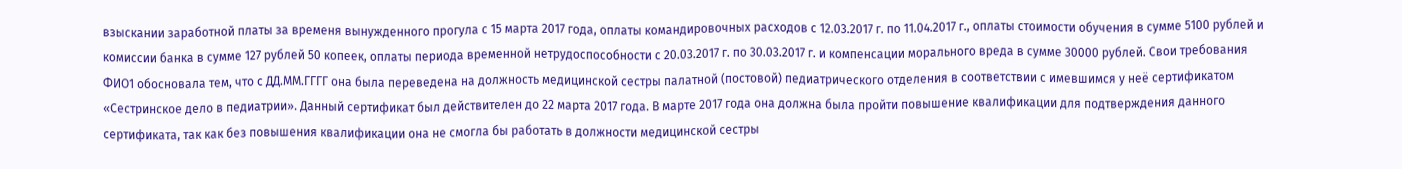взыскании заработной платы за временя вынужденного прогула с 15 марта 2017 года, оплаты командировочных расходов с 12.03.2017 г. по 11.04.2017 г., оплаты стоимости обучения в сумме 5100 рублей и комиссии банка в сумме 127 рублей 50 копеек, оплаты периода временной нетрудоспособности с 20.03.2017 г. по 30.03.2017 г. и компенсации морального вреда в сумме 30000 рублей. Свои требования ФИО1 обосновала тем, что с ДД.ММ.ГГГГ она была переведена на должность медицинской сестры палатной (постовой) педиатрического отделения в соответствии с имевшимся у неё сертификатом «Сестринское дело в педиатрии». Данный сертификат был действителен до 22 марта 2017 года. В марте 2017 года она должна была пройти повышение квалификации для подтверждения данного сертификата, так как без повышения квалификации она не смогла бы работать в должности медицинской сестры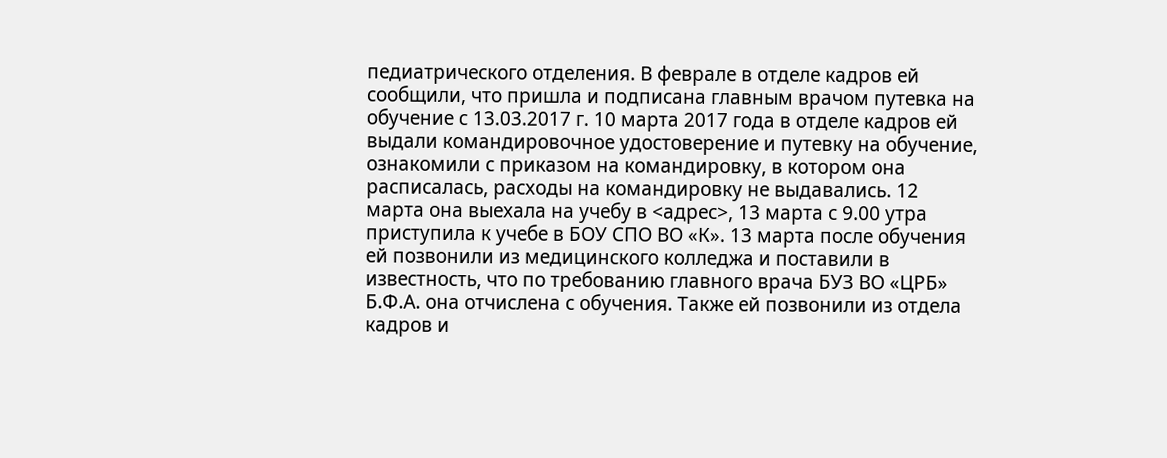педиатрического отделения. В феврале в отделе кадров ей сообщили, что пришла и подписана главным врачом путевка на обучение с 13.03.2017 г. 10 марта 2017 года в отделе кадров ей выдали командировочное удостоверение и путевку на обучение, ознакомили с приказом на командировку, в котором она расписалась, расходы на командировку не выдавались. 12 марта она выехала на учебу в <адрес>, 13 марта с 9.00 утра приступила к учебе в БОУ СПО ВО «К». 13 марта после обучения ей позвонили из медицинского колледжа и поставили в известность, что по требованию главного врача БУЗ ВО «ЦРБ» Б.Ф.А. она отчислена с обучения. Также ей позвонили из отдела кадров и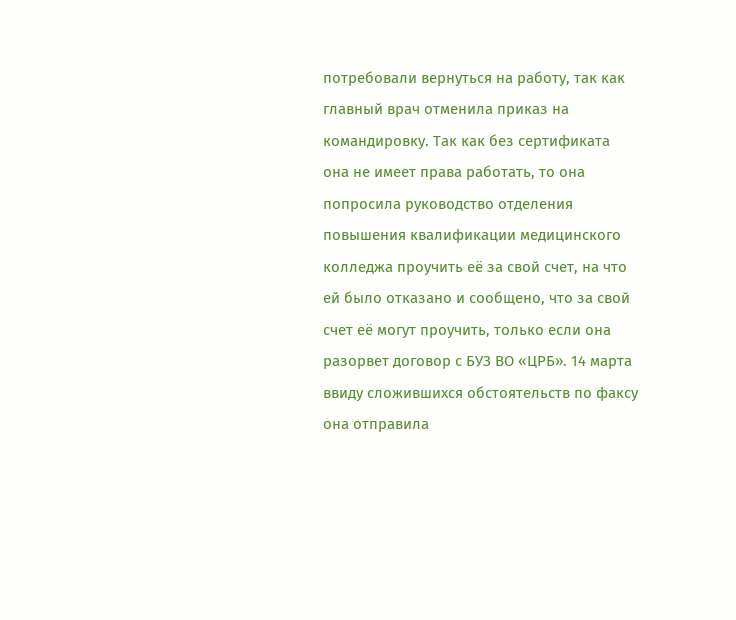потребовали вернуться на работу, так как главный врач отменила приказ на командировку. Так как без сертификата она не имеет права работать, то она попросила руководство отделения повышения квалификации медицинского колледжа проучить её за свой счет, на что ей было отказано и сообщено, что за свой счет её могут проучить, только если она разорвет договор с БУЗ ВО «ЦРБ». 14 марта ввиду сложившихся обстоятельств по факсу она отправила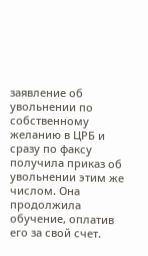заявление об увольнении по собственному желанию в ЦРБ и сразу по факсу получила приказ об увольнении этим же числом. Она продолжила обучение, оплатив его за свой счет.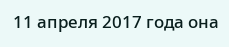11 апреля 2017 года она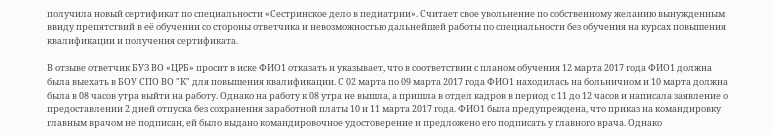получила новый сертификат по специальности «Сестринское дело в педиатрии». Считает свое увольнение по собственному желанию вынужденным ввиду препятствий в её обучении со стороны ответчика и невозможностью дальнейшей работы по специальности без обучения на курсах повышения квалификации и получения сертификата.

В отзыве ответчик БУЗ ВО «ЦРБ» просит в иске ФИО1 отказать и указывает, что в соответствии с планом обучения 12 марта 2017 года ФИО1 должна была выехать в БОУ СПО ВО "К" для повышения квалификации. С 02 марта по 09 марта 2017 года ФИО1 находилась на больничном и 10 марта должна была в 08 часов утра выйти на работу. Однако на работу к 08 утра не вышла, а пришла в отдел кадров в период с 11 до 12 часов и написала заявление о предоставлении 2 дней отпуска без сохранения заработной платы 10 и 11 марта 2017 года. ФИО1 была предупреждена, что приказ на командировку главным врачом не подписан, ей было выдано командировочное удостоверение и предложено его подписать у главного врача. Однако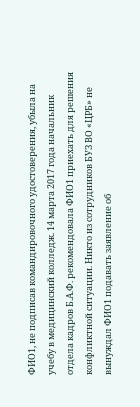ФИО1, не подписав командировочного удостоверения, убыла на учебу в медицинский колледж. 14 марта 2017 года начальник отдела кадров Б.А.Ф. рекомендовала ФИО1 приехать для решения конфликтной ситуации. Никто из сотрудников БУЗ ВО «ЦРБ» не вынуждал ФИО1 подавать заявление об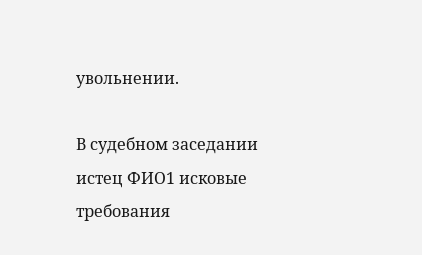увольнении.

В судебном заседании истец ФИО1 исковые требования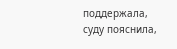поддержала, суду пояснила,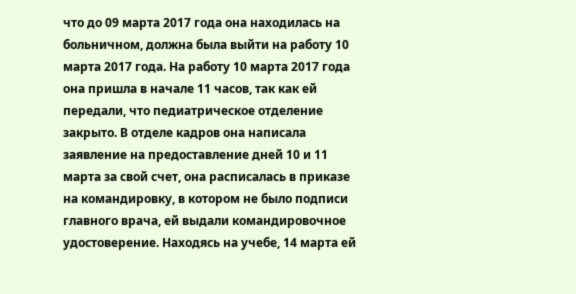что до 09 марта 2017 года она находилась на больничном, должна была выйти на работу 10 марта 2017 года. На работу 10 марта 2017 года она пришла в начале 11 часов, так как ей передали, что педиатрическое отделение закрыто. В отделе кадров она написала заявление на предоставление дней 10 и 11 марта за свой счет, она расписалась в приказе на командировку, в котором не было подписи главного врача, ей выдали командировочное удостоверение. Находясь на учебе, 14 марта ей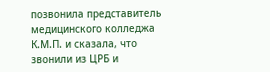позвонила представитель медицинского колледжа К.М.П. и сказала, что звонили из ЦРБ и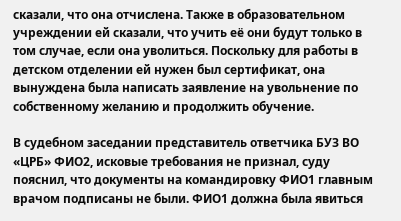сказали, что она отчислена. Также в образовательном учреждении ей сказали, что учить её они будут только в том случае, если она уволиться. Поскольку для работы в детском отделении ей нужен был сертификат, она вынуждена была написать заявление на увольнение по собственному желанию и продолжить обучение.

В судебном заседании представитель ответчика БУЗ ВО «ЦРБ» ФИО2, исковые требования не признал, суду пояснил, что документы на командировку ФИО1 главным врачом подписаны не были. ФИО1 должна была явиться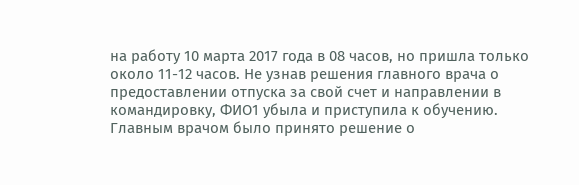на работу 10 марта 2017 года в 08 часов, но пришла только около 11-12 часов. Не узнав решения главного врача о предоставлении отпуска за свой счет и направлении в командировку, ФИО1 убыла и приступила к обучению. Главным врачом было принято решение о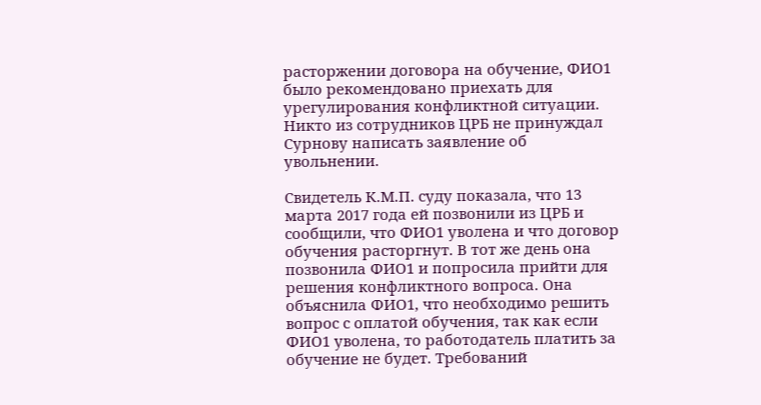расторжении договора на обучение, ФИО1 было рекомендовано приехать для урегулирования конфликтной ситуации. Никто из сотрудников ЦРБ не принуждал Сурнову написать заявление об увольнении.

Свидетель К.М.П. суду показала, что 13 марта 2017 года ей позвонили из ЦРБ и сообщили, что ФИО1 уволена и что договор обучения расторгнут. В тот же день она позвонила ФИО1 и попросила прийти для решения конфликтного вопроса. Она объяснила ФИО1, что необходимо решить вопрос с оплатой обучения, так как если ФИО1 уволена, то работодатель платить за обучение не будет. Требований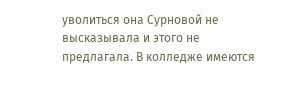уволиться она Сурновой не высказывала и этого не предлагала. В колледже имеются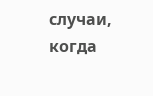случаи, когда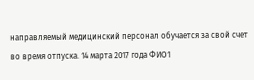направляемый медицинский персонал обучается за свой счет во время отпуска. 14 марта 2017 года ФИО1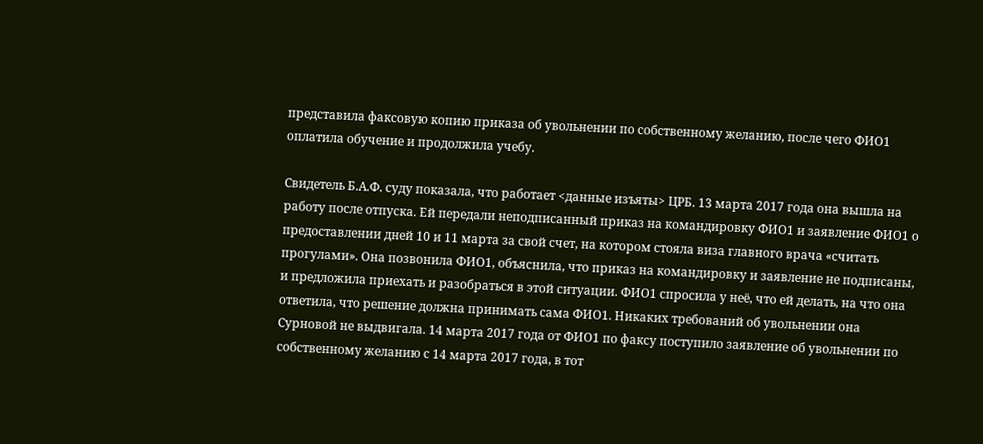представила факсовую копию приказа об увольнении по собственному желанию, после чего ФИО1 оплатила обучение и продолжила учебу.

Свидетель Б.А.Ф. суду показала, что работает <данные изъяты> ЦРБ. 13 марта 2017 года она вышла на работу после отпуска. Ей передали неподписанный приказ на командировку ФИО1 и заявление ФИО1 о предоставлении дней 10 и 11 марта за свой счет, на котором стояла виза главного врача «считать прогулами». Она позвонила ФИО1, объяснила, что приказ на командировку и заявление не подписаны, и предложила приехать и разобраться в этой ситуации. ФИО1 спросила у неё, что ей делать, на что она ответила, что решение должна принимать сама ФИО1. Никаких требований об увольнении она Сурновой не выдвигала. 14 марта 2017 года от ФИО1 по факсу поступило заявление об увольнении по собственному желанию с 14 марта 2017 года, в тот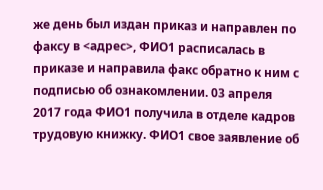же день был издан приказ и направлен по факсу в <адрес>, ФИО1 расписалась в приказе и направила факс обратно к ним с подписью об ознакомлении. 03 апреля 2017 года ФИО1 получила в отделе кадров трудовую книжку. ФИО1 свое заявление об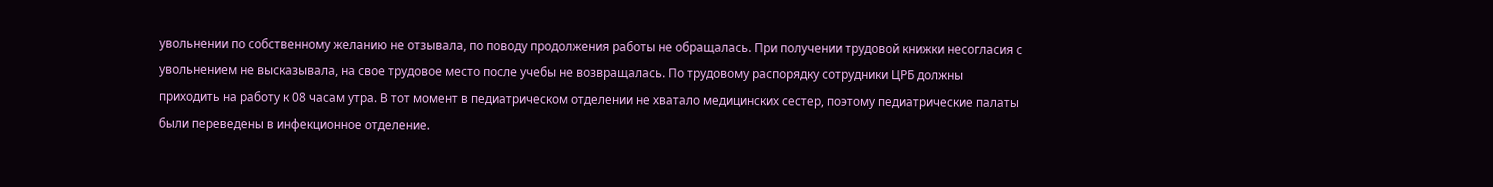увольнении по собственному желанию не отзывала, по поводу продолжения работы не обращалась. При получении трудовой книжки несогласия с увольнением не высказывала, на свое трудовое место после учебы не возвращалась. По трудовому распорядку сотрудники ЦРБ должны приходить на работу к 08 часам утра. В тот момент в педиатрическом отделении не хватало медицинских сестер, поэтому педиатрические палаты были переведены в инфекционное отделение.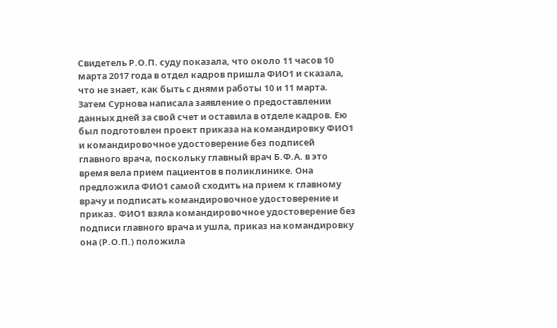Свидетель Р.О.П. суду показала, что около 11 часов 10 марта 2017 года в отдел кадров пришла ФИО1 и сказала, что не знает, как быть с днями работы 10 и 11 марта. Затем Сурнова написала заявление о предоставлении данных дней за свой счет и оставила в отделе кадров. Ею был подготовлен проект приказа на командировку ФИО1 и командировочное удостоверение без подписей главного врача, поскольку главный врач Б.Ф.А. в это время вела прием пациентов в поликлинике. Она предложила ФИО1 самой сходить на прием к главному врачу и подписать командировочное удостоверение и приказ. ФИО1 взяла командировочное удостоверение без подписи главного врача и ушла, приказ на командировку она (Р.О.П.) положила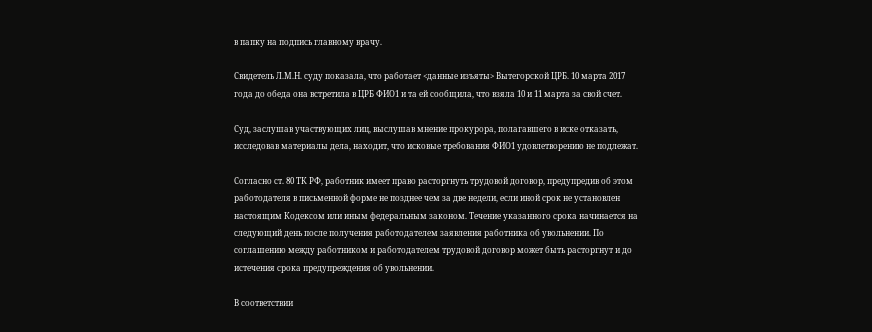в папку на подпись главному врачу.

Свидетель Л.М.Н. суду показала, что работает <данные изъяты> Вытегорской ЦРБ. 10 марта 2017 года до обеда она встретила в ЦРБ ФИО1 и та ей сообщила, что взяла 10 и 11 марта за свой счет.

Суд, заслушав участвующих лиц, выслушав мнение прокурора, полагавшего в иске отказать, исследовав материалы дела, находит, что исковые требования ФИО1 удовлетворению не подлежат.

Согласно ст. 80 ТК РФ, работник имеет право расторгнуть трудовой договор, предупредив об этом работодателя в письменной форме не позднее чем за две недели, если иной срок не установлен настоящим Кодексом или иным федеральным законом. Течение указанного срока начинается на следующий день после получения работодателем заявления работника об увольнении. По соглашению между работником и работодателем трудовой договор может быть расторгнут и до истечения срока предупреждения об увольнении.

В соответствии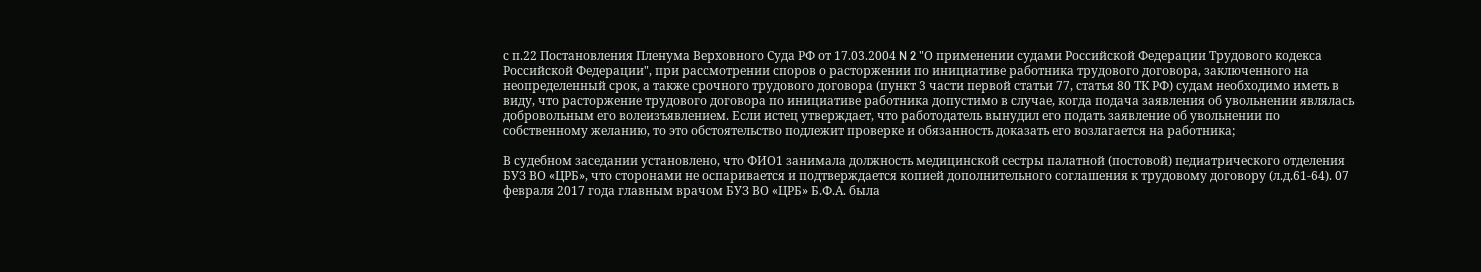с п.22 Постановления Пленума Верховного Суда РФ от 17.03.2004 N 2 "О применении судами Российской Федерации Трудового кодекса Российской Федерации", при рассмотрении споров о расторжении по инициативе работника трудового договора, заключенного на неопределенный срок, а также срочного трудового договора (пункт 3 части первой статьи 77, статья 80 ТК РФ) судам необходимо иметь в виду, что расторжение трудового договора по инициативе работника допустимо в случае, когда подача заявления об увольнении являлась добровольным его волеизъявлением. Если истец утверждает, что работодатель вынудил его подать заявление об увольнении по собственному желанию, то это обстоятельство подлежит проверке и обязанность доказать его возлагается на работника;

В судебном заседании установлено, что ФИО1 занимала должность медицинской сестры палатной (постовой) педиатрического отделения БУЗ ВО «ЦРБ», что сторонами не оспаривается и подтверждается копией дополнительного соглашения к трудовому договору (л.д.61-64). 07 февраля 2017 года главным врачом БУЗ ВО «ЦРБ» Б.Ф.А. была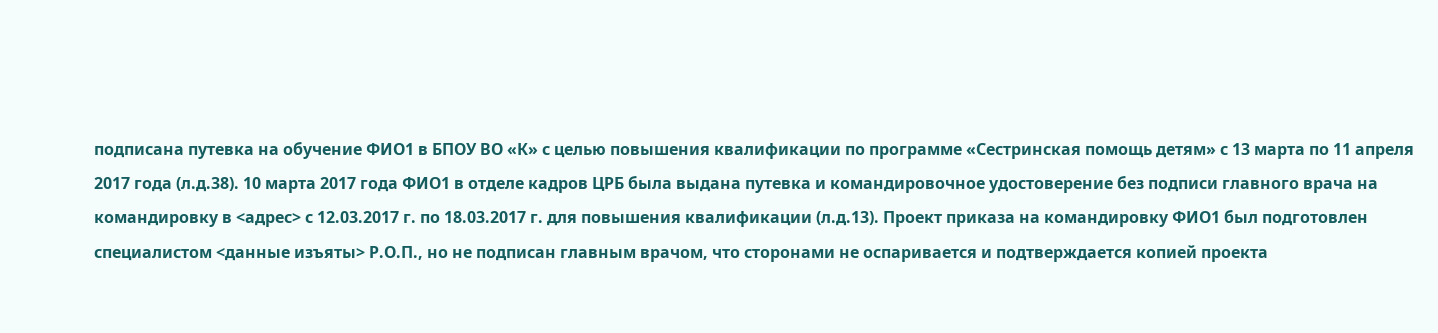подписана путевка на обучение ФИО1 в БПОУ ВО «К» с целью повышения квалификации по программе «Сестринская помощь детям» с 13 марта по 11 апреля 2017 года (л.д.38). 10 марта 2017 года ФИО1 в отделе кадров ЦРБ была выдана путевка и командировочное удостоверение без подписи главного врача на командировку в <адрес> с 12.03.2017 г. по 18.03.2017 г. для повышения квалификации (л.д.13). Проект приказа на командировку ФИО1 был подготовлен специалистом <данные изъяты> Р.О.П., но не подписан главным врачом, что сторонами не оспаривается и подтверждается копией проекта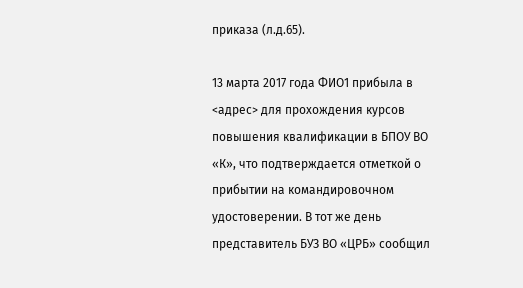приказа (л.д.65).

13 марта 2017 года ФИО1 прибыла в <адрес> для прохождения курсов повышения квалификации в БПОУ ВО «К», что подтверждается отметкой о прибытии на командировочном удостоверении. В тот же день представитель БУЗ ВО «ЦРБ» сообщил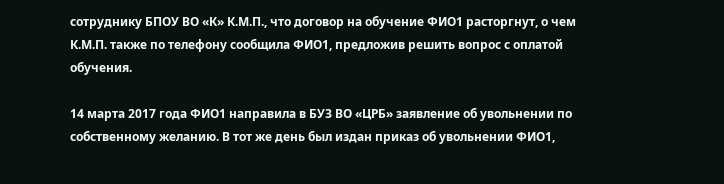сотруднику БПОУ ВО «К» К.М.П., что договор на обучение ФИО1 расторгнут, о чем К.М.П. также по телефону сообщила ФИО1, предложив решить вопрос с оплатой обучения.

14 марта 2017 года ФИО1 направила в БУЗ ВО «ЦРБ» заявление об увольнении по собственному желанию. В тот же день был издан приказ об увольнении ФИО1,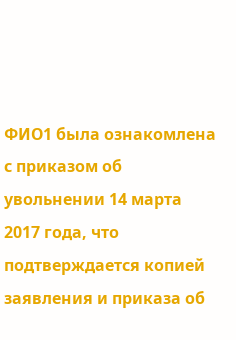ФИО1 была ознакомлена с приказом об увольнении 14 марта 2017 года, что подтверждается копией заявления и приказа об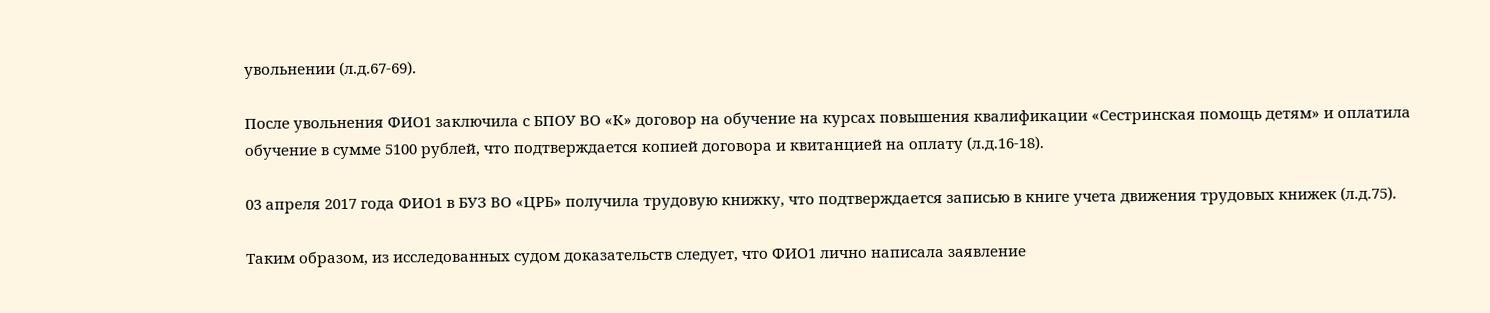увольнении (л.д.67-69).

После увольнения ФИО1 заключила с БПОУ ВО «К» договор на обучение на курсах повышения квалификации «Сестринская помощь детям» и оплатила обучение в сумме 5100 рублей, что подтверждается копией договора и квитанцией на оплату (л.д.16-18).

03 апреля 2017 года ФИО1 в БУЗ ВО «ЦРБ» получила трудовую книжку, что подтверждается записью в книге учета движения трудовых книжек (л.д.75).

Таким образом, из исследованных судом доказательств следует, что ФИО1 лично написала заявление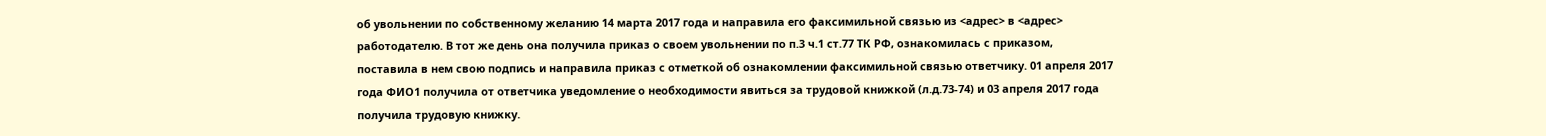об увольнении по собственному желанию 14 марта 2017 года и направила его факсимильной связью из <адрес> в <адрес> работодателю. В тот же день она получила приказ о своем увольнении по п.3 ч.1 ст.77 ТК РФ, ознакомилась с приказом, поставила в нем свою подпись и направила приказ с отметкой об ознакомлении факсимильной связью ответчику. 01 апреля 2017 года ФИО1 получила от ответчика уведомление о необходимости явиться за трудовой книжкой (л.д.73-74) и 03 апреля 2017 года получила трудовую книжку.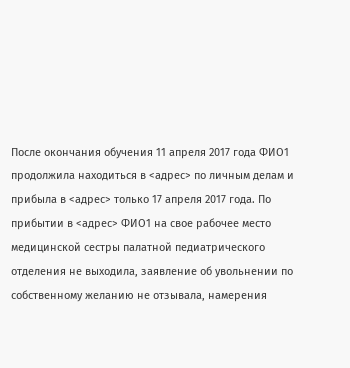После окончания обучения 11 апреля 2017 года ФИО1 продолжила находиться в <адрес> по личным делам и прибыла в <адрес> только 17 апреля 2017 года. По прибытии в <адрес> ФИО1 на свое рабочее место медицинской сестры палатной педиатрического отделения не выходила, заявление об увольнении по собственному желанию не отзывала, намерения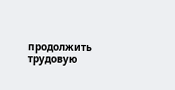продолжить трудовую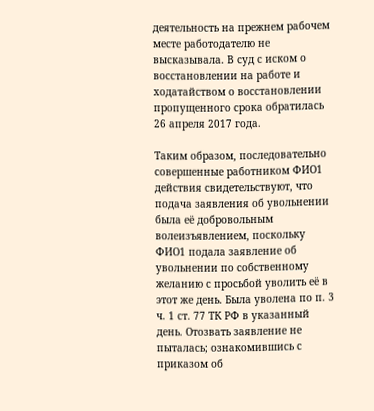деятельность на прежнем рабочем месте работодателю не высказывала. В суд с иском о восстановлении на работе и ходатайством о восстановлении пропущенного срока обратилась 26 апреля 2017 года.

Таким образом, последовательно совершенные работником ФИО1 действия свидетельствуют, что подача заявления об увольнении была её добровольным волеизъявлением, поскольку ФИО1 подала заявление об увольнении по собственному желанию с просьбой уволить её в этот же день. Была уволена по п. 3 ч. 1 ст. 77 ТК РФ в указанный день. Отозвать заявление не пыталась; ознакомившись с приказом об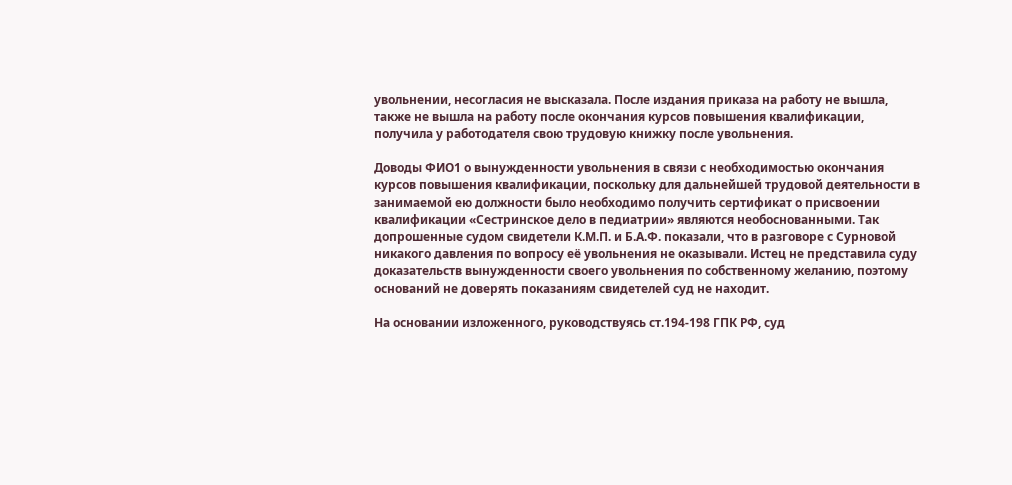увольнении, несогласия не высказала. После издания приказа на работу не вышла, также не вышла на работу после окончания курсов повышения квалификации, получила у работодателя свою трудовую книжку после увольнения.

Доводы ФИО1 о вынужденности увольнения в связи с необходимостью окончания курсов повышения квалификации, поскольку для дальнейшей трудовой деятельности в занимаемой ею должности было необходимо получить сертификат о присвоении квалификации «Сестринское дело в педиатрии» являются необоснованными. Так допрошенные судом свидетели К.М.П. и Б.А.Ф. показали, что в разговоре с Сурновой никакого давления по вопросу её увольнения не оказывали. Истец не представила суду доказательств вынужденности своего увольнения по собственному желанию, поэтому оснований не доверять показаниям свидетелей суд не находит.

На основании изложенного, руководствуясь ст.194-198 ГПК РФ, суд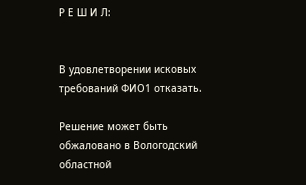Р Е Ш И Л:


В удовлетворении исковых требований ФИО1 отказать.

Решение может быть обжаловано в Вологодский областной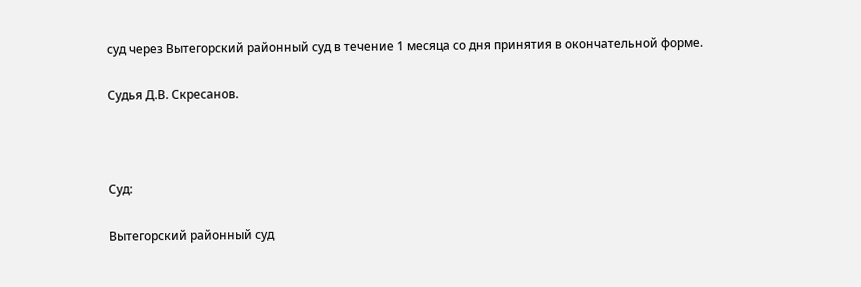суд через Вытегорский районный суд в течение 1 месяца со дня принятия в окончательной форме.

Судья Д.В. Скресанов.



Суд:

Вытегорский районный суд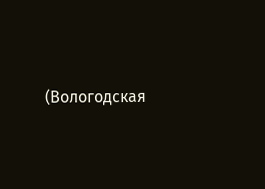(Вологодская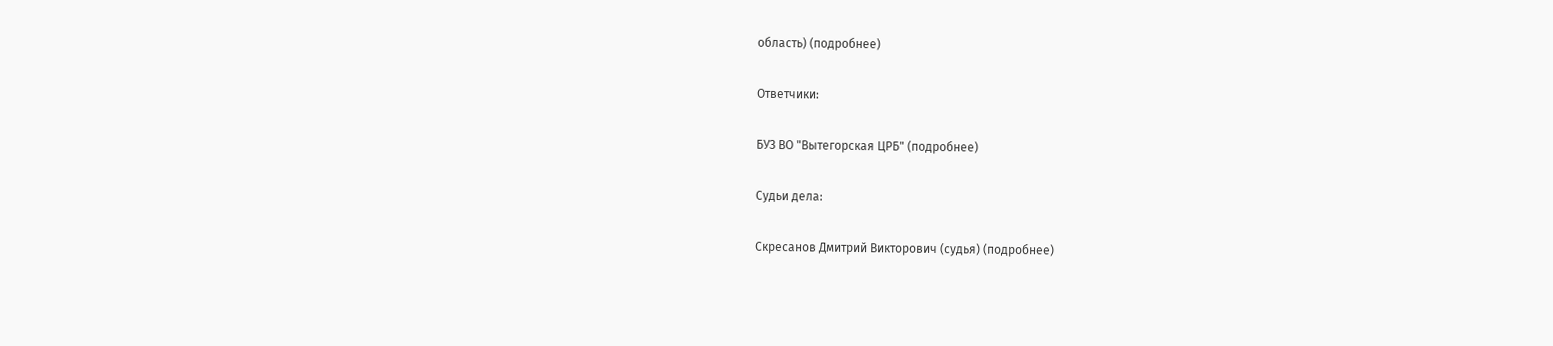область) (подробнее)

Ответчики:

БУЗ ВО "Вытегорская ЦРБ" (подробнее)

Судьи дела:

Скресанов Дмитрий Викторович (судья) (подробнее)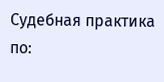Судебная практика по: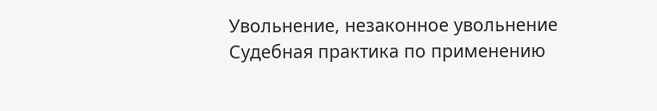Увольнение, незаконное увольнение
Судебная практика по применению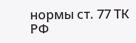нормы ст. 77 ТК РФ